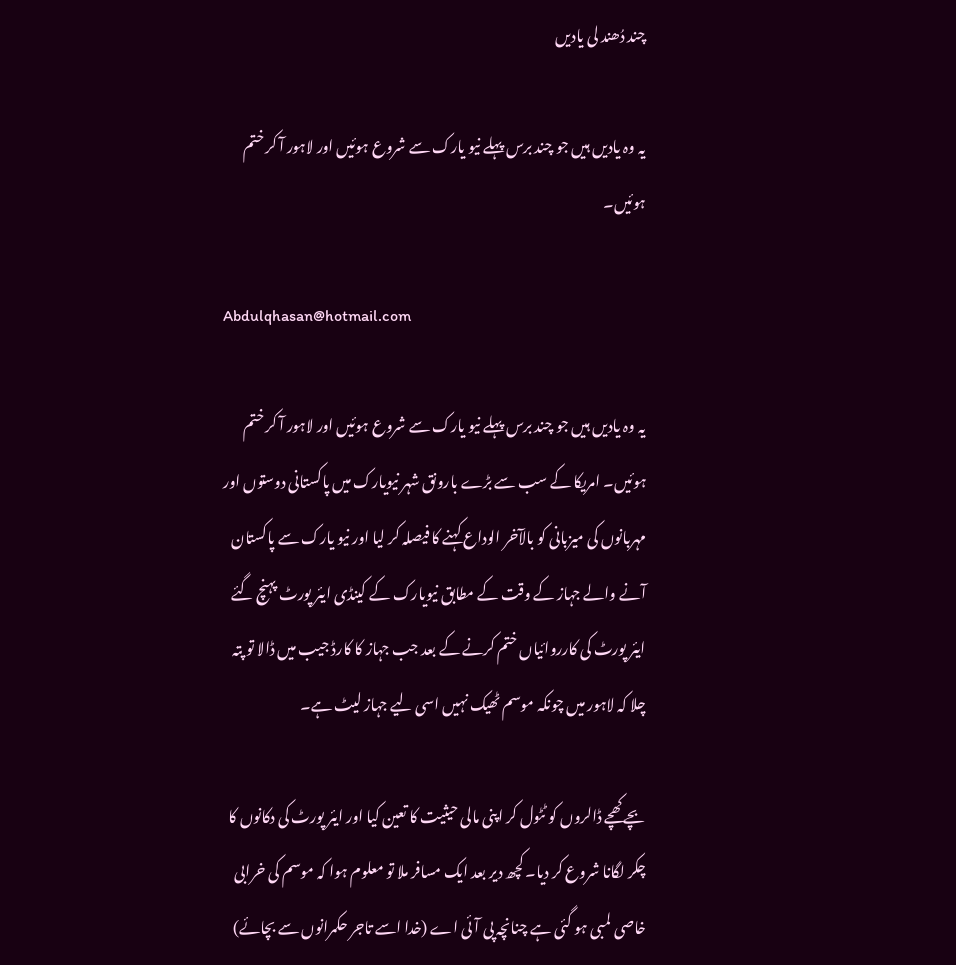چند دُھند لی یادیں

یہ وہ یادیں ہیں جو چند برس پہلے نیو یارک سے شروع ہوئیں اور لاہور آ کر ختم ہوئیں۔

Abdulqhasan@hotmail.com

یہ وہ یادیں ہیں جو چند برس پہلے نیو یارک سے شروع ہوئیں اور لاہور آ کر ختم ہوئیں۔ امریکا کے سب سے بڑے بارونق شہر نیویارک میں پاکستانی دوستوں اور مہربانوں کی میزبانی کو بالآخر الوداع کہنے کا فیصلہ کر لیا اور نیو یارک سے پاکستان آنے والے جہاز کے وقت کے مطابق نیویارک کے کینڈی ایئر پورٹ پہنچ گئے ایئر پورٹ کی کارروائیاں ختم کرنے کے بعد جب جہاز کا کارڈ جیب میں ڈالا تو پتہ چلا کہ لاہور میں چونکہ موسم ٹھیک نہیں اسی لیے جہاز لیٹ ہے۔

بچے کھچے ڈالروں کو ٹٹول کر اپنی مالی حیثیت کا تعین کیا اور ایئر پورٹ کی دکانوں کا چکر لگانا شروع کر دیا۔ کچھ دیر بعد ایک مسافر ملا تو معلوم ہوا کہ موسم کی خرابی خاصی لمبی ہو گئی ہے چنانچہ پی آئی اے (خدا اسے تاجر حکمرانوں سے بچائے)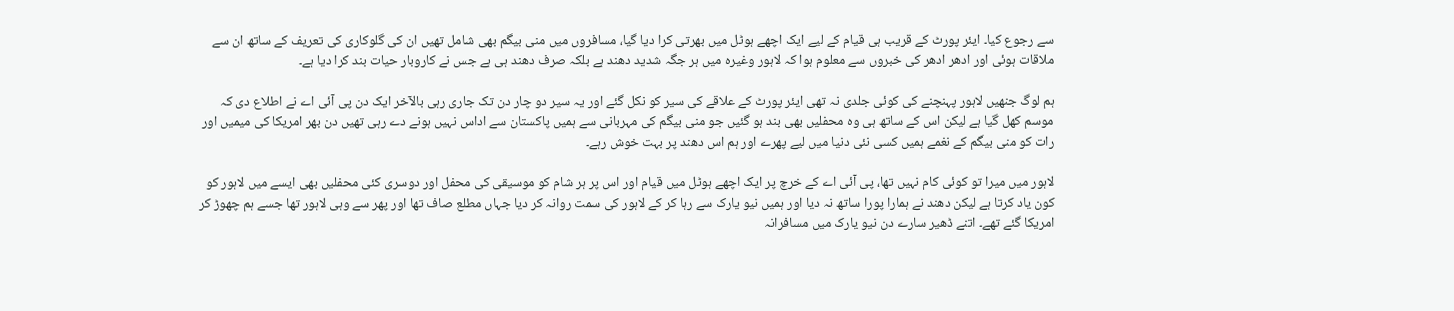سے رجوع کیا۔ ایئر پورٹ کے قریب ہی قیام کے لیے ایک اچھے ہوٹل میں بھرتی کرا دیا گیا، مسافروں میں منی بیگم بھی شامل تھیں ان کی گلوکاری کی تعریف کے ساتھ ان سے ملاقات ہوئی اور ادھر ادھر کی خبروں سے معلوم ہوا کہ لاہور وغیرہ میں ہر جگہ شدید دھند ہے بلکہ صرف دھند ہی ہے جس نے کاروبار حیات بند کرا دیا ہے۔

ہم لوگ جنھیں لاہور پہنچنے کی کوئی جلدی نہ تھی ایئر پورٹ کے علاقے کی سیر کو نکل گئے اور یہ سیر دو چار دن تک جاری رہی بالآخر ایک دن پی آئی اے نے اطلاع دی کہ موسم کھل گیا ہے لیکن اس کے ساتھ ہی وہ محفلیں بھی بند ہو گئیں جو منی بیگم کی مہربانی سے ہمیں پاکستان سے اداس نہیں ہونے دے رہی تھیں دن بھر امریکا کی میمیں اور رات کو منی بیگم کے نغمے ہمیں کسی نئی دنیا میں لیے پھرے اور ہم اس دھند پر بہت خوش رہے۔

لاہور میں میرا تو کوئی کام نہیں تھا، پی آئی اے کے خرچ پر ایک اچھے ہوٹل میں قیام اور اس پر ہر شام کو موسیقی کی محفل اور دوسری کئی محفلیں بھی ایسے میں لاہور کو کون یاد کرتا ہے لیکن دھند نے ہمارا پورا ساتھ نہ دیا اور ہمیں نیو یارک سے رہا کر کے لاہور کی سمت روانہ کر دیا جہاں مطلع صاف تھا اور پھر سے وہی لاہور تھا جسے ہم چھوڑ کر امریکا گئے تھے۔ اتنے ڈھیر سارے دن نیو یارک میں مسافرانہ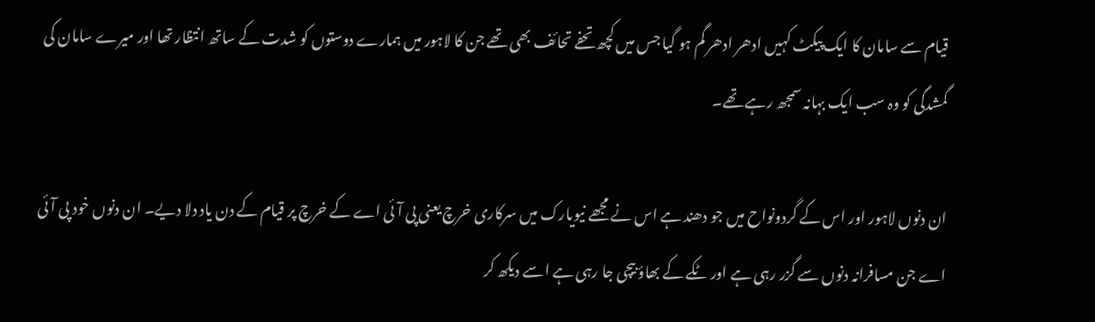قیام سے سامان کا ایک پیکٹ کہیں ادھر ادھر گم ہو گیا جس میں کچھ تحفے تحائف بھی تھے جن کا لاہور میں ہمارے دوستوں کو شدت کے ساتھ انتظار تھا اور میرے سامان کی گمشدگی کو وہ سب ایک بہانہ سمجھ رہے تھے۔

ان دنوں لاہور اور اس کے گردونواح میں جو دھند ہے اس نے مجھے نیویارک میں سرکاری خرچ یعنی پی آئی اے کے خرچ پر قیام کے دن یاد دلا دیے۔ ان دنوں خود پی آئی اے جن مسافرانہ دنوں سے گزر رہی ہے اور ٹکے کے بھاؤ بیچی جا رہی ہے اسے دیکھ کر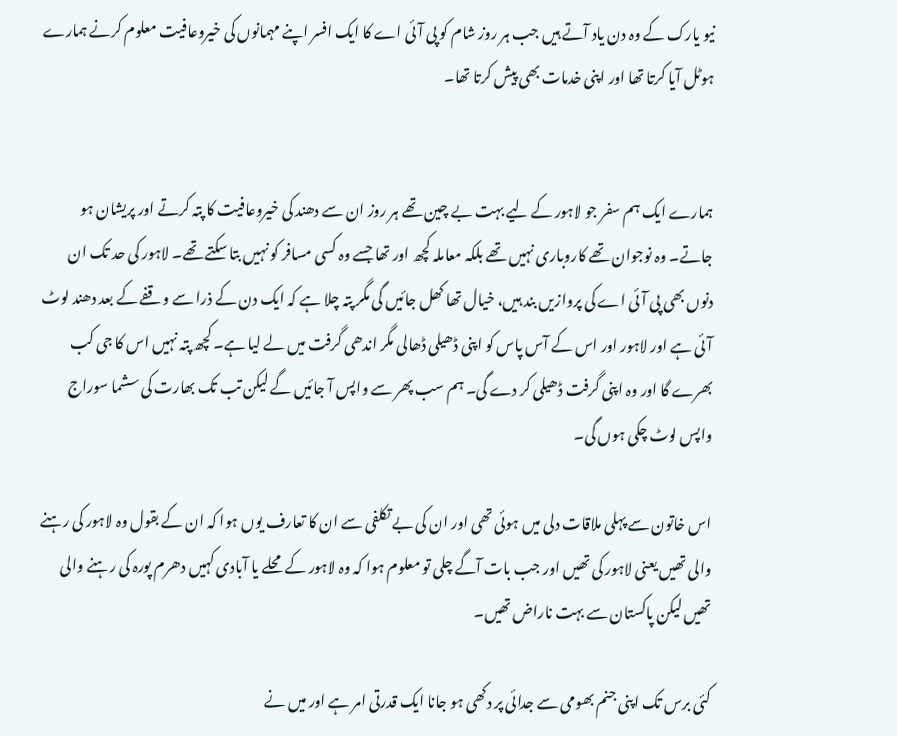نیو یارک کے وہ دن یاد آتے ہیں جب ہر روز شام کو پی آئی اے کا ایک افسر اپنے مہمانوں کی خیروعافیت معلوم کرنے ہمارے ہوٹل آیا کرتا تھا اور اپنی خدمات بھی پیش کرتا تھا۔


ہمارے ایک ہم سفر جو لاہور کے لیے بہت بے چین تھے ہر روز ان سے دھند کی خیروعافیت کا پتہ کرتے اور پریشان ہو جاتے۔ وہ نوجوان تھے کاروباری نہیں تھے بلکہ معاملہ کچھ اور تھا جسے وہ کسی مسافر کو نہیں بتا سکتے تھے۔ لاہور کی حد تک ان دنوں بھی پی آئی اے کی پروازیں بند ہیں، خیال تھا کھل جائیں گی مگر پتہ چلا ہے کہ ایک دن کے ذرا سے وقفے کے بعد دھند لوٹ آئی ہے اور لاہور اور اس کے آس پاس کو اپنی ڈھیلی ڈھالی مگر اندھی گرفت میں لے لیا ہے۔ کچھ پتہ نہیں اس کا جی کب بھرے گا اور وہ اپنی گرفت ڈھیلی کر دے گی۔ ہم سب پھر سے واپس آ جائیں گے لیکن تب تک بھارت کی سشما سوراج واپس لوٹ چکی ہوں گی۔

اس خاتون سے پہلی ملاقات دلی میں ہوئی تھی اور ان کی بے تکلفی سے ان کا تعارف یوں ہوا کہ ان کے بقول وہ لاہور کی رہنے والی تھیں یعنی لاہور کی تھیں اور جب بات آگے چلی تو معلوم ہوا کہ وہ لاہور کے محلے یا آبادی کہیں دھرم پورہ کی رہنے والی تھیں لیکن پاکستان سے بہت ناراض تھیں۔

کئی برس تک اپنی جنم بھومی سے جدائی پر دکھی ہو جانا ایک قدرتی امر ہے اور میں نے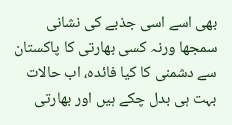بھی اسے اسی جذبے کی نشانی سمجھا ورنہ کسی بھارتی کا پاکستان سے دشمنی کا کیا فائدہ، اب حالات بہت ہی بدل چکے ہیں اور بھارتی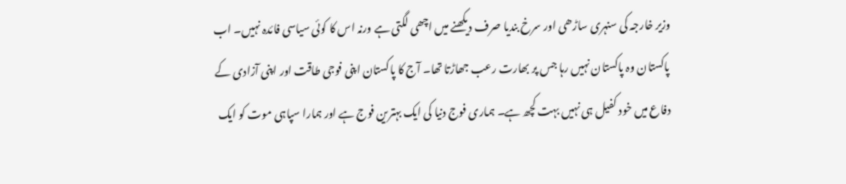وزیر خارجہ کی سنہری ساڑھی اور سرخ بندیا صرف دیکھنے میں اچھی لگتی ہے ورنہ اس کا کوئی سیاسی فائدہ نہیں۔ اب پاکستان وہ پاکستان نہیں رہا جس پر بھارت رعب جھاڑتا تھا۔ آج کا پاکستان اپنی فوجی طاقت اور اپنی آزادی کے دفاع میں خود کفیل ہی نہیں بہت کچھ ہے۔ ہماری فوج دنیا کی ایک بہترین فوج ہے اور ہمارا سپاہی موت کو ایک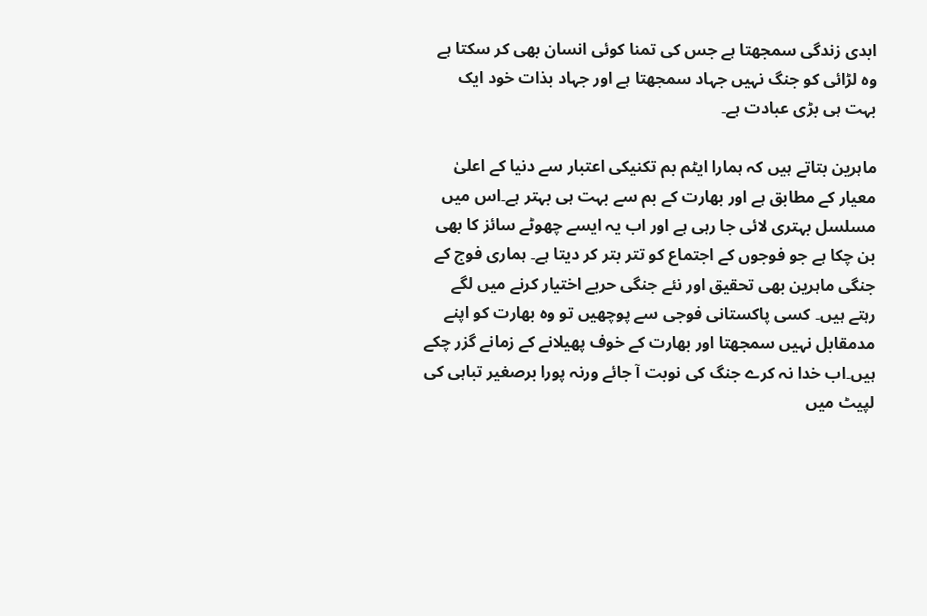ابدی زندگی سمجھتا ہے جس کی تمنا کوئی انسان بھی کر سکتا ہے وہ لڑائی کو جنگ نہیں جہاد سمجھتا ہے اور جہاد بذات خود ایک بہت ہی بڑی عبادت ہے۔

ماہرین بتاتے ہیں کہ ہمارا ایٹم بم تکنیکی اعتبار سے دنیا کے اعلیٰ معیار کے مطابق ہے اور بھارت کے بم سے بہت ہی بہتر ہے۔اس میں مسلسل بہتری لائی جا رہی ہے اور اب یہ ایسے چھوٹے سائز کا بھی بن چکا ہے جو فوجوں کے اجتماع کو تتر بتر کر دیتا ہے۔ ہماری فوج کے جنگی ماہرین بھی تحقیق اور نئے جنگی حربے اختیار کرنے میں لگے رہتے ہیں۔ کسی پاکستانی فوجی سے پوچھیں تو وہ بھارت کو اپنے مدمقابل نہیں سمجھتا اور بھارت کے خوف پھیلانے کے زمانے گزر چکے ہیں۔اب خدا نہ کرے جنگ کی نوبت آ جائے ورنہ پورا برصغیر تباہی کی لپیٹ میں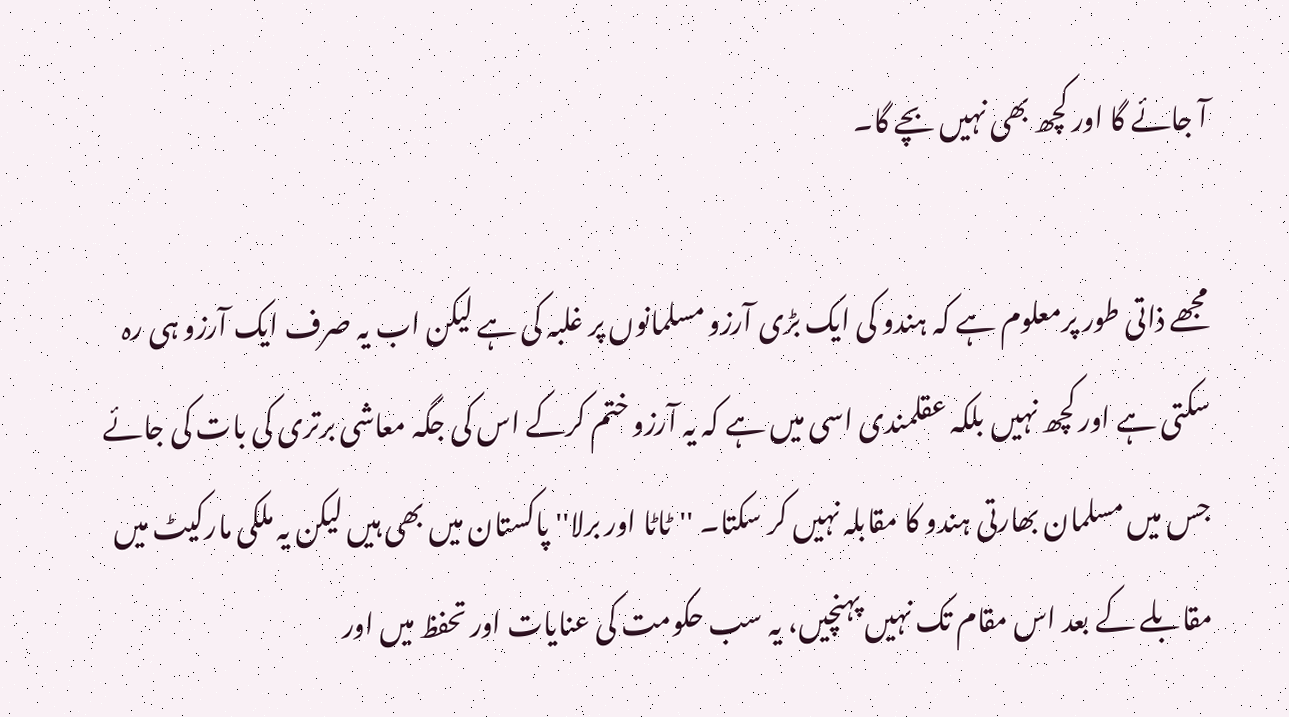آ جائے گا اور کچھ بھی نہیں بچے گا۔

مجھے ذاتی طور پرمعلوم ہے کہ ہندو کی ایک بڑی آرزو مسلمانوں پر غلبہ کی ہے لیکن اب یہ صرف ایک آرزو ہی رہ سکتی ہے اور کچھ نہیں بلکہ عقلمندی اسی میں ہے کہ یہ آرزو ختم کرکے اس کی جگہ معاشی برتری کی بات کی جائے جس میں مسلمان بھارتی ہندو کا مقابلہ نہیں کر سکتا۔ ''ٹاٹا اور برلا'' پاکستان میں بھی ہیں لیکن یہ ملکی مارکیٹ میں مقابلے کے بعد اس مقام تک نہیں پہنچیں، یہ سب حکومت کی عنایات اور تحفظ میں اور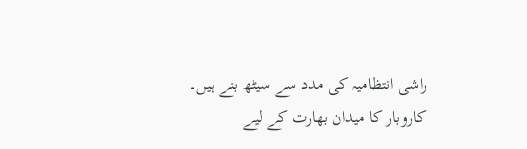راشی انتظامیہ کی مدد سے سیٹھ بنے ہیں۔ کاروبار کا میدان بھارت کے لیے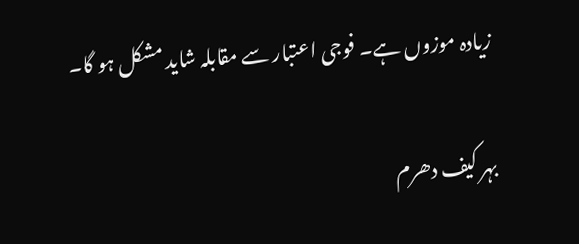زیادہ موزوں ہے۔ فوجی اعتبار سے مقابلہ شاید مشکل ہو گا۔

بہر کیف دھرم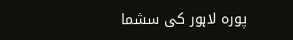پورہ لاہور کی سشما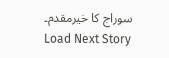سوراج کا خیرمقدم۔
Load Next Story